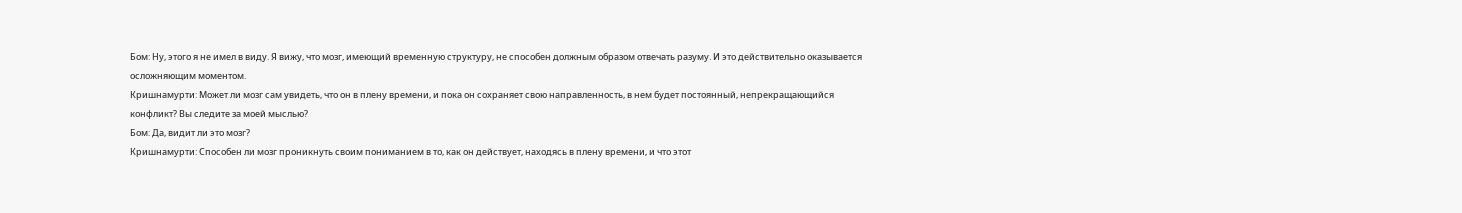Бом: Ну, этого я не имел в виду. Я вижу, что мозг, имеющий временную структуру, не способен должным образом отвечать разуму. И это действительно оказывается осложняющим моментом.
Кришнамурти: Может ли мозг сам увидеть, что он в плену времени, и пока он сохраняет свою направленность, в нем будет постоянный, непрекращающийся конфликт? Вы следите за моей мыслью?
Бом: Да, видит ли это мозг?
Кришнамурти: Способен ли мозг проникнуть своим пониманием в то, как он действует, находясь в плену времени, и что этот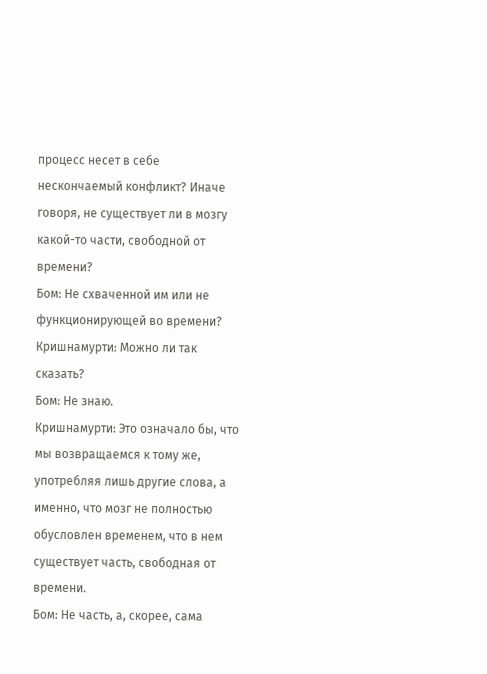процесс несет в себе нескончаемый конфликт? Иначе говоря, не существует ли в мозгу какой-то части, свободной от времени?
Бом: Не схваченной им или не функционирующей во времени?
Кришнамурти: Можно ли так сказать?
Бом: Не знаю.
Кришнамурти: Это означало бы, что мы возвращаемся к тому же, употребляя лишь другие слова, а именно, что мозг не полностью обусловлен временем, что в нем существует часть, свободная от времени.
Бом: Не часть, а, скорее, сама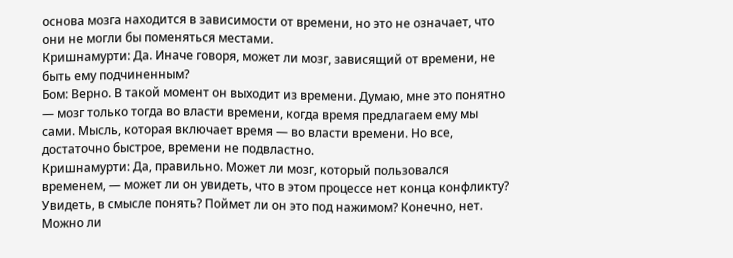основа мозга находится в зависимости от времени, но это не означает, что они не могли бы поменяться местами.
Кришнамурти: Да. Иначе говоря, может ли мозг, зависящий от времени, не быть ему подчиненным?
Бом: Верно. В такой момент он выходит из времени. Думаю, мне это понятно — мозг только тогда во власти времени, когда время предлагаем ему мы сами. Мысль, которая включает время — во власти времени. Но все, достаточно быстрое, времени не подвластно.
Кришнамурти: Да, правильно. Может ли мозг, который пользовался временем, — может ли он увидеть, что в этом процессе нет конца конфликту? Увидеть, в смысле понять? Поймет ли он это под нажимом? Конечно, нет. Можно ли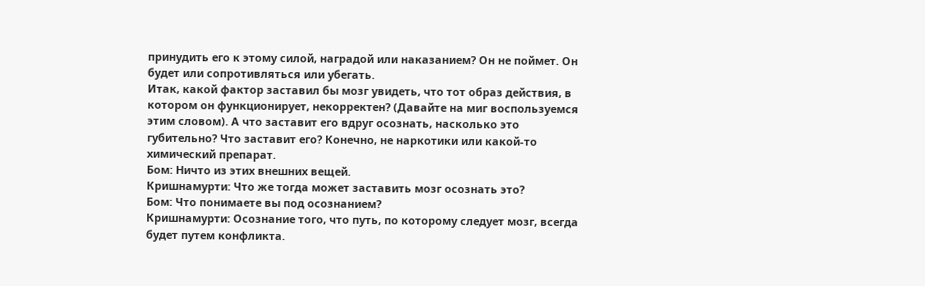принудить его к этому силой, наградой или наказанием? Он не поймет. Он будет или сопротивляться или убегать.
Итак, какой фактор заставил бы мозг увидеть, что тот образ действия, в котором он функционирует, некорректен? (Давайте на миг воспользуемся этим словом). А что заставит его вдруг осознать, насколько это губительно? Что заставит его? Конечно, не наркотики или какой-то химический препарат.
Бом: Ничто из этих внешних вещей.
Кришнамурти: Что же тогда может заставить мозг осознать это?
Бом: Что понимаете вы под осознанием?
Кришнамурти: Осознание того, что путь, по которому следует мозг, всегда будет путем конфликта.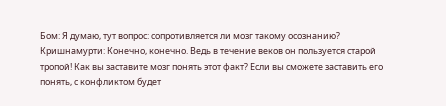Бом: Я думаю, тут вопрос: сопротивляется ли мозг такому осознанию?
Кришнамурти: Конечно, конечно. Ведь в течение веков он пользуется старой тропой! Как вы заставите мозг понять этот факт? Если вы сможете заставить его понять, с конфликтом будет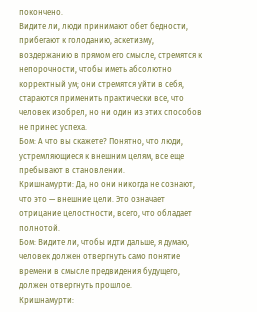покончено.
Видите ли, люди принимают обет бедности, прибегают к голоданию, аскетизму, воздержанию в прямом его смысле, стремятся к непорочности, чтобы иметь абсолютно корректный ум; они стремятся уйти в себя, стараются применить практически все, что человек изобрел, но ни один из этих способов не принес успеха.
Бом: А что вы скажете? Понятно, что люди, устремляющиеся к внешним целям, все еще пребывают в становлении.
Кришнамурти: Да, но они никогда не сознают, что это — внешние цели. Это означает отрицание целостности, всего, что обладает полнотой.
Бом: Видите ли, чтобы идти дальше, я думаю, человек должен отвергнуть само понятие времени в смысле предвидения будущего, должен отвергнуть прошлое.
Кришнамурти: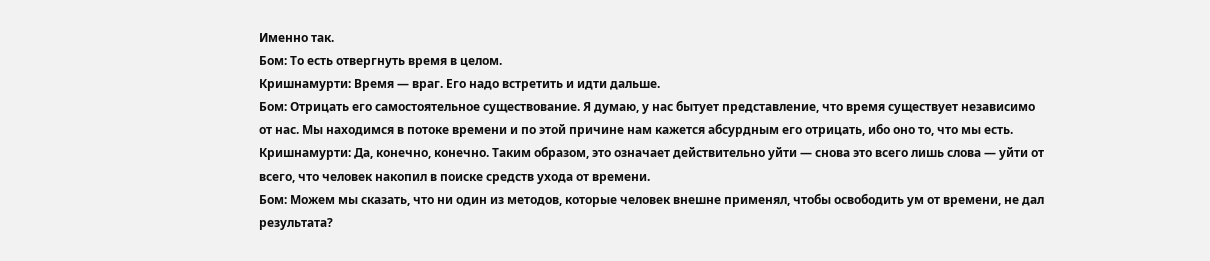Именно так.
Бом: То есть отвергнуть время в целом.
Кришнамурти: Время — враг. Его надо встретить и идти дальше.
Бом: Отрицать его самостоятельное существование. Я думаю, у нас бытует представление, что время существует независимо от нас. Мы находимся в потоке времени и по этой причине нам кажется абсурдным его отрицать, ибо оно то, что мы есть.
Кришнамурти: Да, конечно, конечно. Таким образом, это означает действительно уйти — снова это всего лишь слова — уйти от всего, что человек накопил в поиске средств ухода от времени.
Бом: Можем мы сказать, что ни один из методов, которые человек внешне применял, чтобы освободить ум от времени, не дал результата?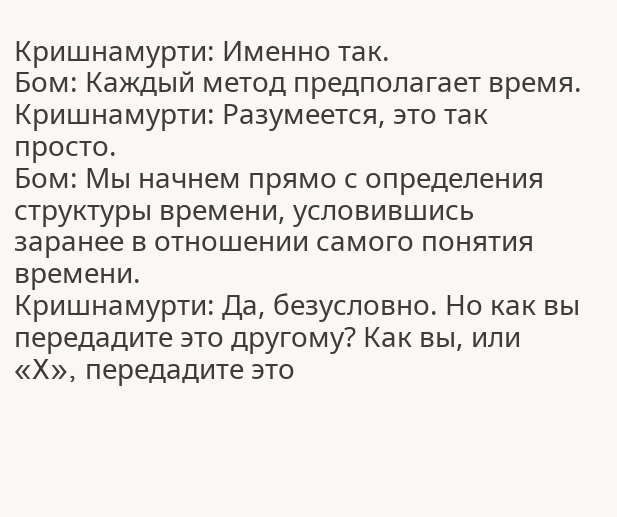Кришнамурти: Именно так.
Бом: Каждый метод предполагает время.
Кришнамурти: Разумеется, это так просто.
Бом: Мы начнем прямо с определения структуры времени, условившись заранее в отношении самого понятия времени.
Кришнамурти: Да, безусловно. Но как вы передадите это другому? Как вы, или «X», передадите это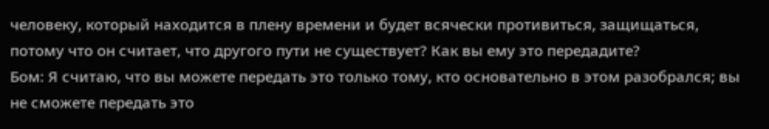человеку, который находится в плену времени и будет всячески противиться, защищаться, потому что он считает, что другого пути не существует? Как вы ему это передадите?
Бом: Я считаю, что вы можете передать это только тому, кто основательно в этом разобрался; вы не сможете передать это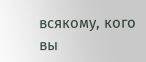всякому, кого вы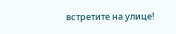встретите на улице!